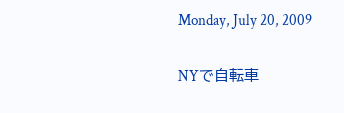Monday, July 20, 2009

NYで自転車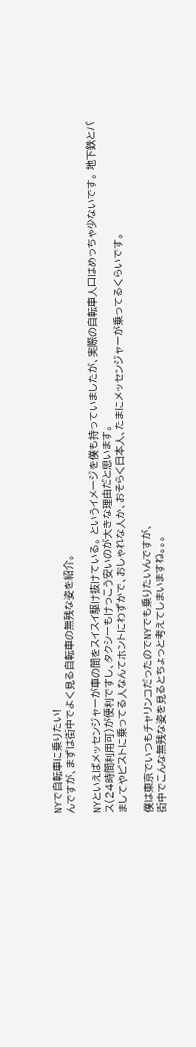NYで自転車に乗りたい!
んですが、まずは街中でよく見る自転車の無残な姿を紹介。

NYといえばメッセンジャーが車の間をスイスイ駆け抜けている。 というイメージを僕も持っていましたが、実際の自転車人口はめっちゃ少ないです。 地下鉄とバス(24時間利用可)が便利ですし、タクシーもけっこう安いのが大きな理由だと思います。
ましてやピストに乗ってる人なんてホントにわずかで、おしゃれな人か、おそらく日本人、たまにメッセンジャーが乗ってるくらいです。

僕は東京でいつもチャリンコだったのでNYでも乗りたいんですが、
街中でこんな無残な姿を見るとちょっと考えてしまいますね。。。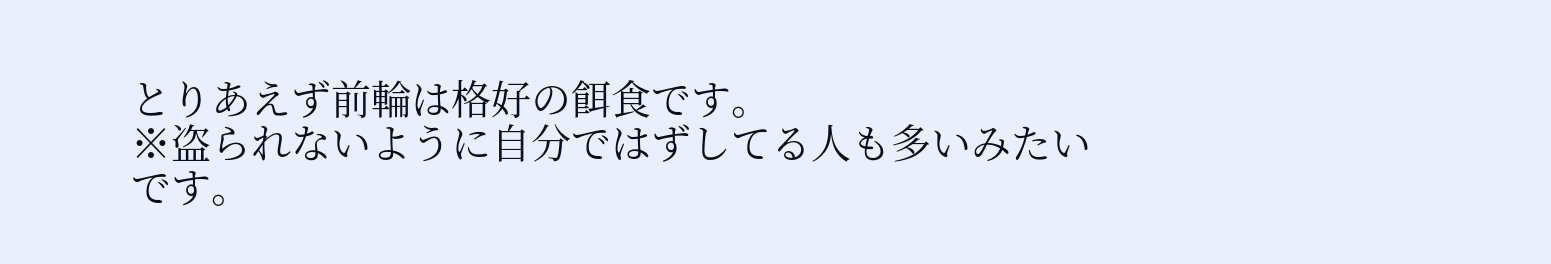とりあえず前輪は格好の餌食です。
※盗られないように自分ではずしてる人も多いみたいです。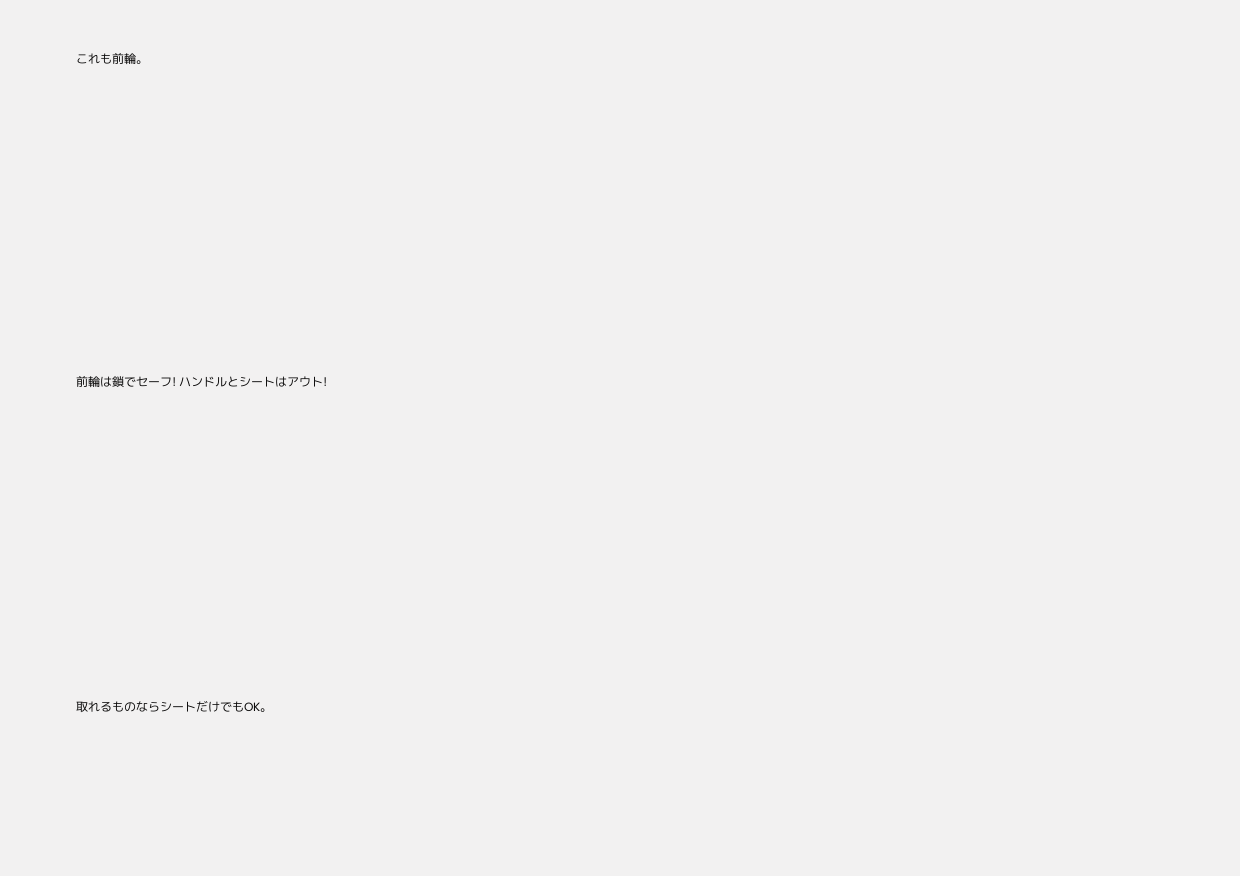これも前輪。



















前輪は鎖でセーフ! ハンドルとシートはアウト!



















取れるものならシートだけでもOK。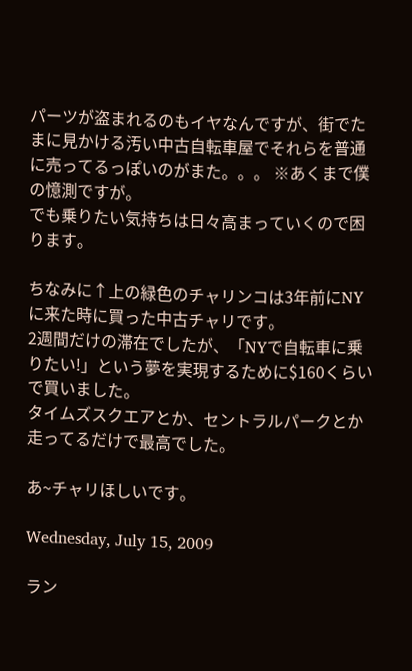パーツが盗まれるのもイヤなんですが、街でたまに見かける汚い中古自転車屋でそれらを普通に売ってるっぽいのがまた。。。 ※あくまで僕の憶測ですが。
でも乗りたい気持ちは日々高まっていくので困ります。

ちなみに↑上の緑色のチャリンコは3年前にNYに来た時に買った中古チャリです。
2週間だけの滞在でしたが、「NYで自転車に乗りたい!」という夢を実現するために$160くらいで買いました。
タイムズスクエアとか、セントラルパークとか走ってるだけで最高でした。

あ~チャリほしいです。

Wednesday, July 15, 2009

ラン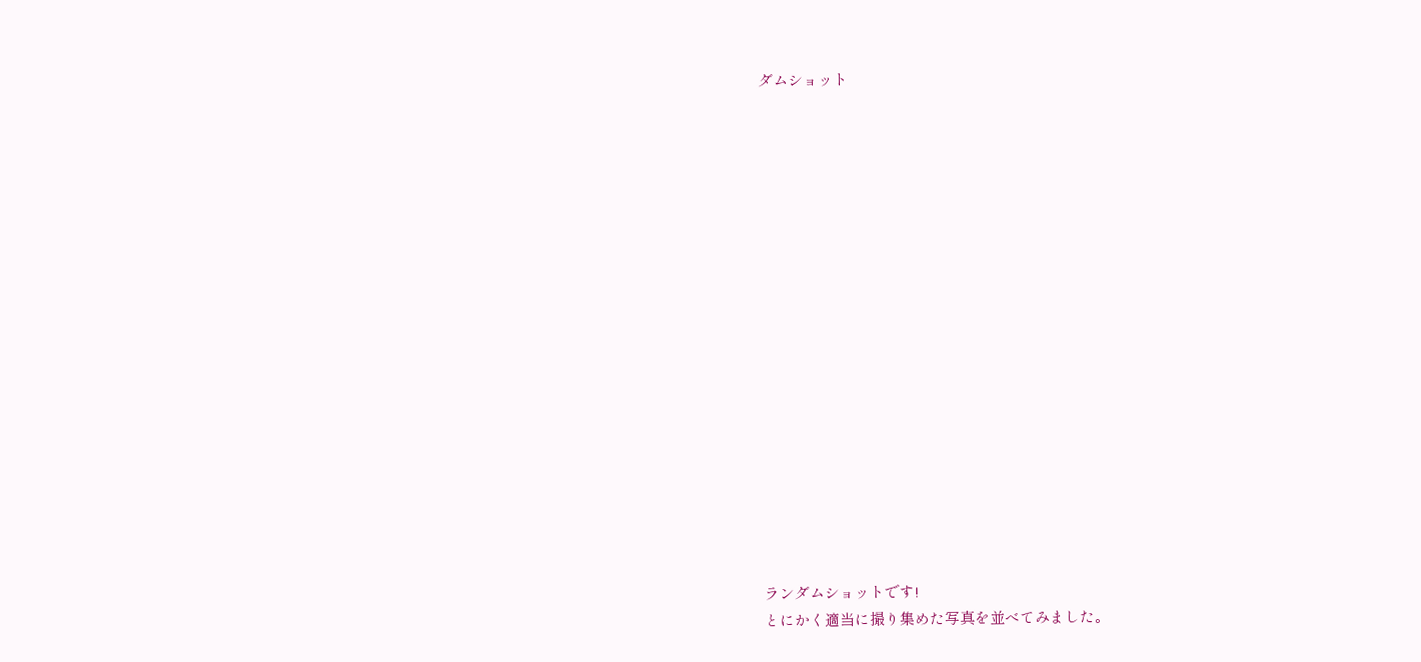ダムショット


















ランダムショットです!
とにかく適当に撮り集めた写真を並べてみました。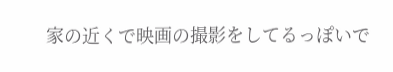家の近くで映画の撮影をしてるっぽいで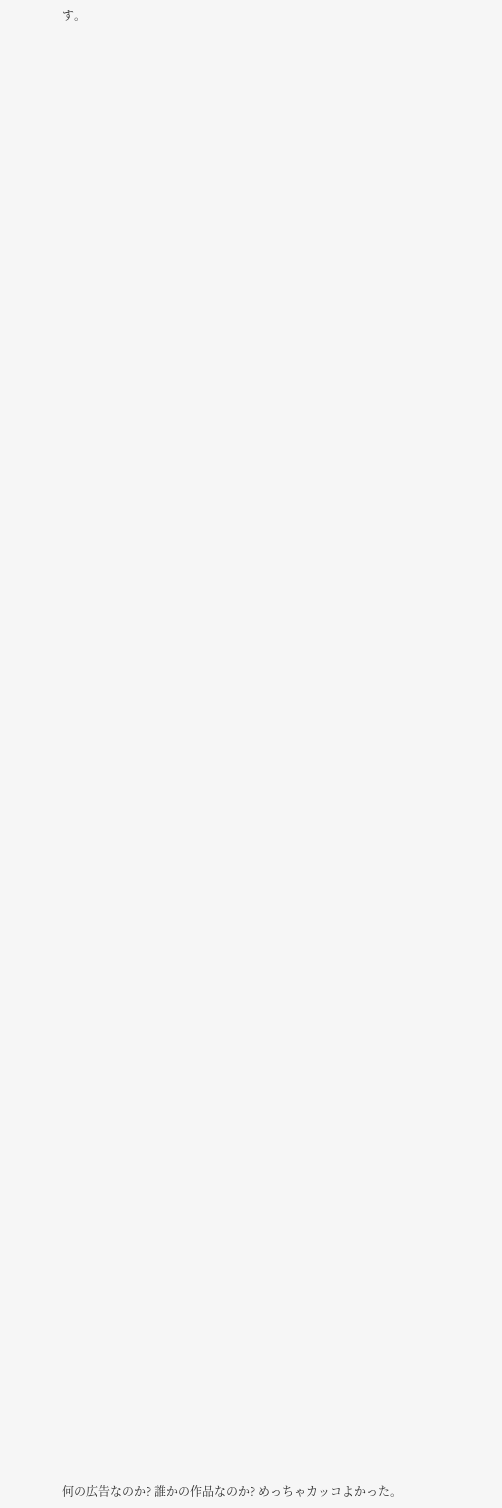す。






































































何の広告なのか? 誰かの作品なのか? めっちゃカッコよかった。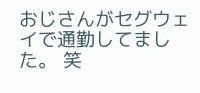おじさんがセグウェイで通勤してました。 笑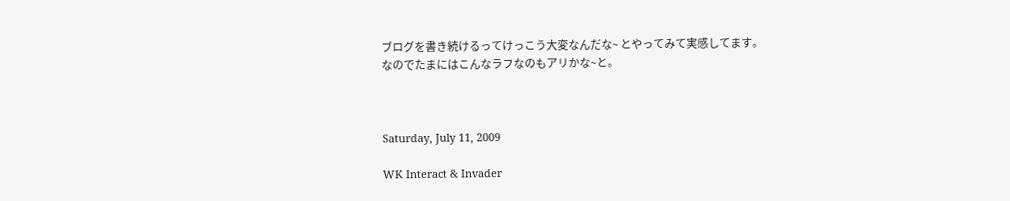ブログを書き続けるってけっこう大変なんだな~ とやってみて実感してます。
なのでたまにはこんなラフなのもアリかな~と。



Saturday, July 11, 2009

WK Interact & Invader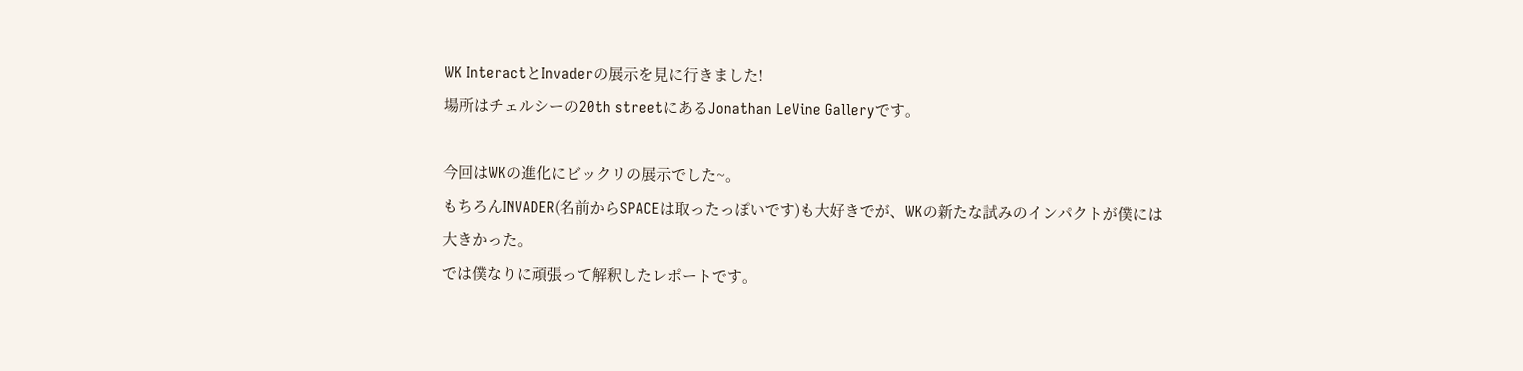WK InteractとInvaderの展示を見に行きました!
場所はチェルシーの20th streetにあるJonathan LeVine Galleryです。

今回はWKの進化にビックリの展示でした~。
もちろんINVADER(名前からSPACEは取ったっぽいです)も大好きでが、WKの新たな試みのインパクトが僕には大きかった。
では僕なりに頑張って解釈したレポートです。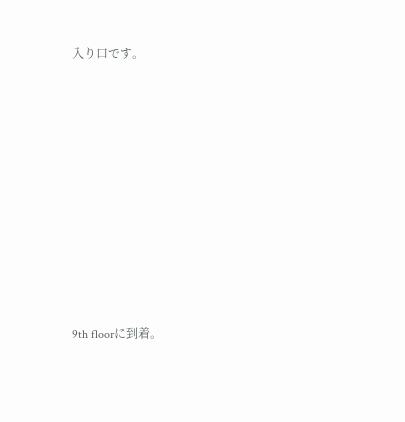入り口です。



















9th floorに到着。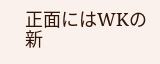正面にはWKの新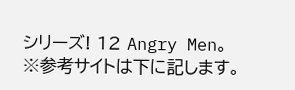シリーズ! 12 Angry Men。
※参考サイトは下に記します。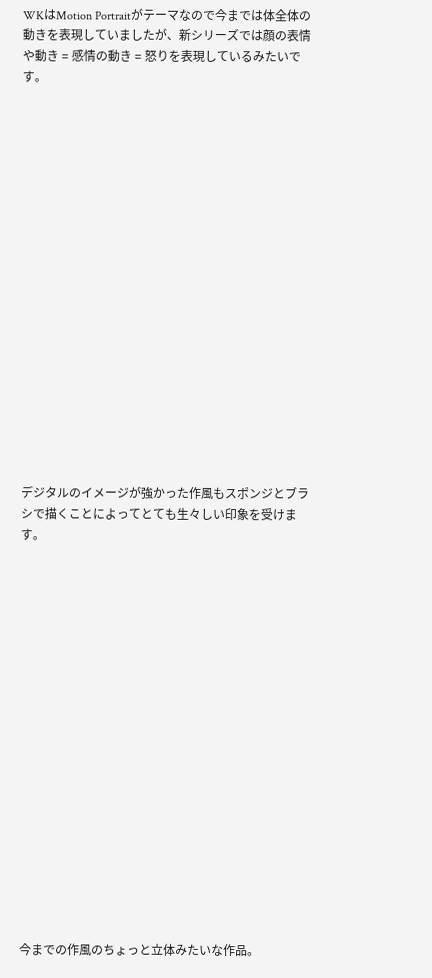WKはMotion Portraitがテーマなので今までは体全体の動きを表現していましたが、新シリーズでは顔の表情や動き = 感情の動き = 怒りを表現しているみたいです。



















デジタルのイメージが強かった作風もスポンジとブラシで描くことによってとても生々しい印象を受けます。



















今までの作風のちょっと立体みたいな作品。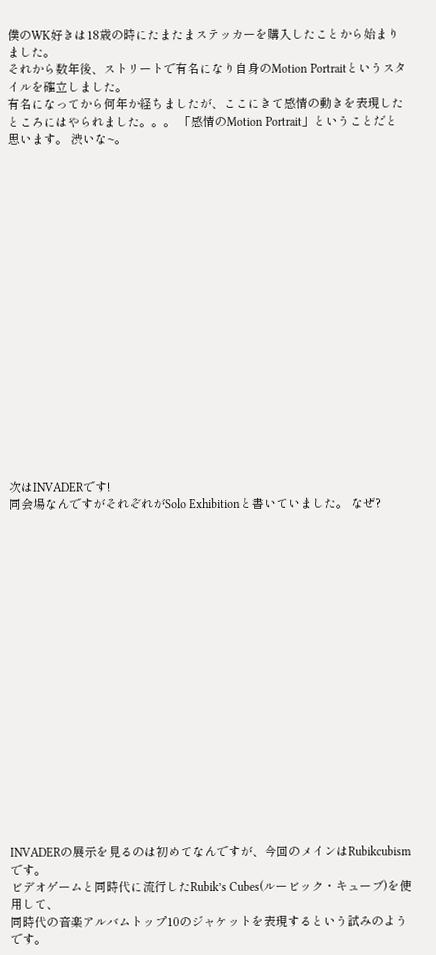僕のWK好きは18歳の時にたまたまステッカーを購入したことから始まりました。
それから数年後、ストリートで有名になり自身のMotion Portraitというスタイルを確立しました。
有名になってから何年か経ちましたが、ここにきて感情の動きを表現したところにはやられました。。。 「感情のMotion Portrait」ということだと思います。 渋いな~。



















次はINVADERです!
同会場なんですがそれぞれがSolo Exhibitionと書いていました。 なぜ?



















INVADERの展示を見るのは初めてなんですが、今回のメインはRubikcubismです。
ビデオゲームと同時代に流行したRubik’s Cubes(ルービック・キューブ)を使用して、
同時代の音楽アルバムトップ10のジャケットを表現するという試みのようです。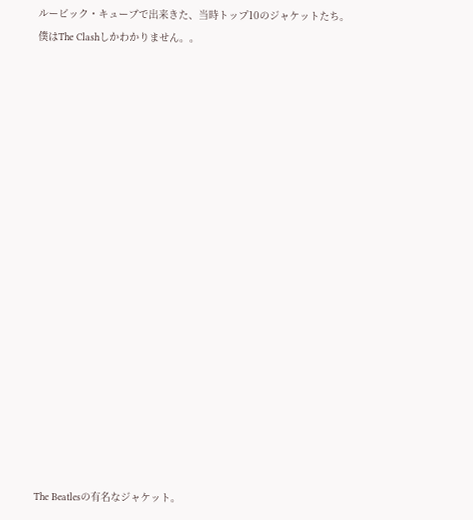ルービック・キューブで出来きた、当時トップ10のジャケットたち。
僕はThe Clashしかわかりません。。



















The Beatlesの有名なジャケット。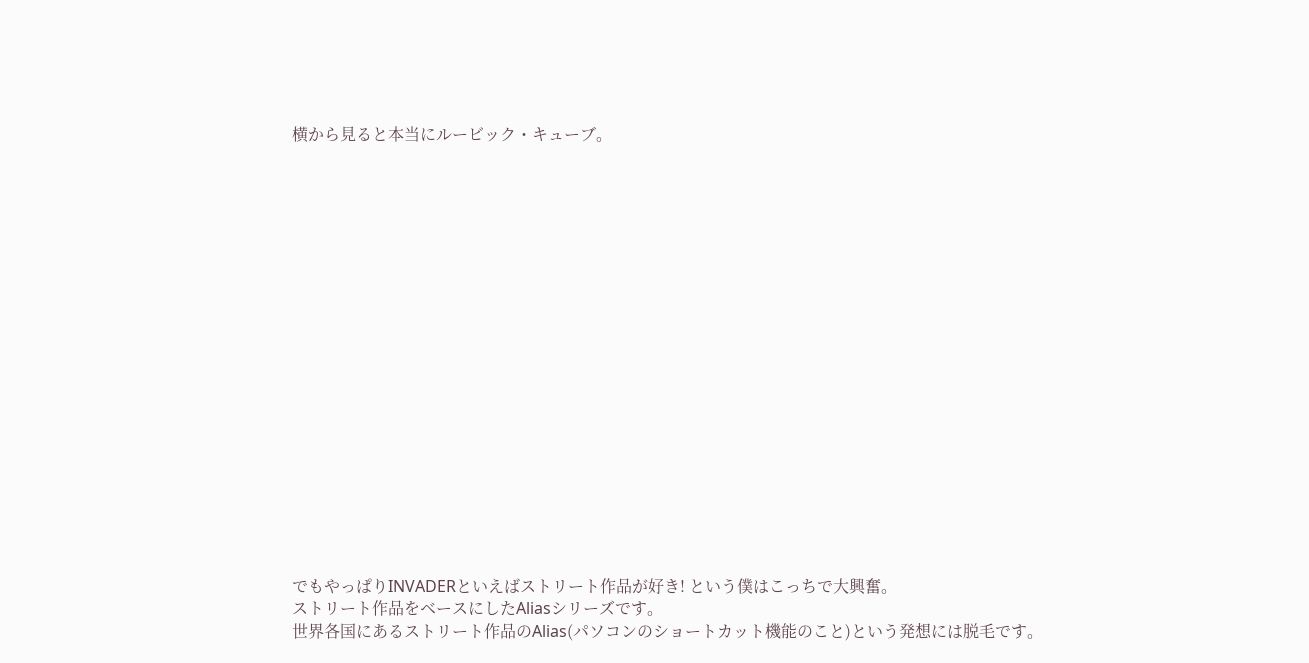横から見ると本当にルービック・キューブ。



















でもやっぱりINVADERといえばストリート作品が好き! という僕はこっちで大興奮。
ストリート作品をベースにしたAliasシリーズです。
世界各国にあるストリート作品のAlias(パソコンのショートカット機能のこと)という発想には脱毛です。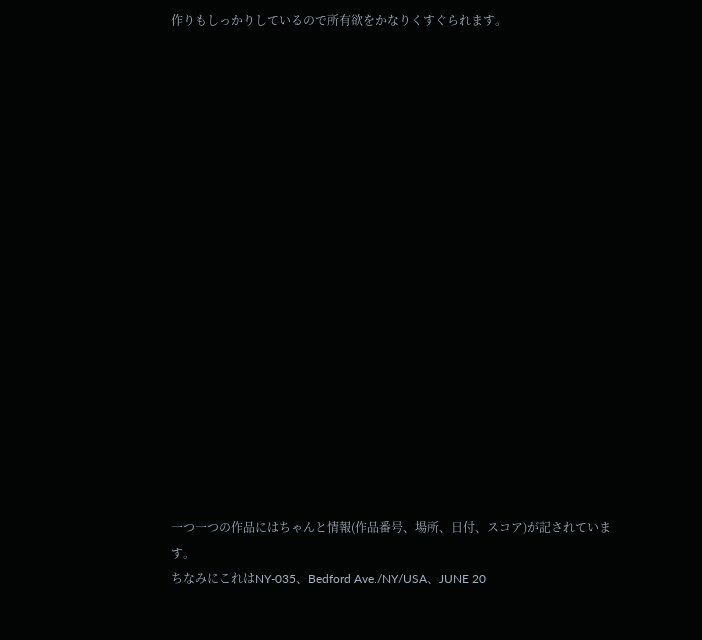作りもしっかりしているので所有欲をかなりくすぐられます。



















一つ一つの作品にはちゃんと情報(作品番号、場所、日付、スコア)が記されています。
ちなみにこれはNY-035、Bedford Ave./NY/USA、JUNE 20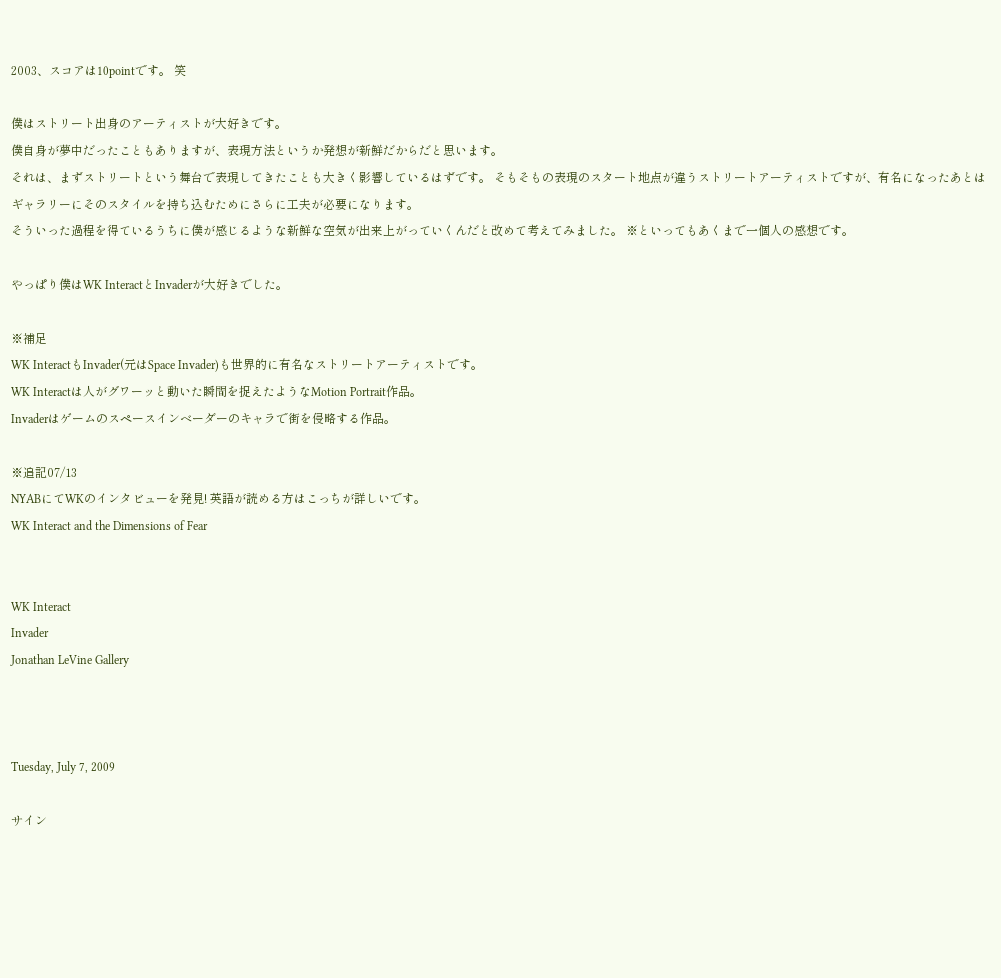2003、スコアは10pointです。 笑

僕はストリート出身のアーティストが大好きです。
僕自身が夢中だったこともありますが、表現方法というか発想が新鮮だからだと思います。
それは、まずストリートという舞台で表現してきたことも大きく影響しているはずです。 そもそもの表現のスタート地点が違うストリートアーティストですが、有名になったあとはギャラリーにそのスタイルを持ち込むためにさらに工夫が必要になります。
そういった過程を得ているうちに僕が感じるような新鮮な空気が出来上がっていくんだと改めて考えてみました。 ※といってもあくまで一個人の感想です。

やっぱり僕はWK InteractとInvaderが大好きでした。

※補足
WK InteractもInvader(元はSpace Invader)も世界的に有名なストリートアーティストです。
WK Interactは人がグワーッと動いた瞬間を捉えたようなMotion Portrait作品。
Invaderはゲームのスペースインベーダーのキャラで街を侵略する作品。

※追記07/13
NYABにてWKのインタビューを発見! 英語が読める方はこっちが詳しいです。
WK Interact and the Dimensions of Fear


WK Interact
Invader
Jonathan LeVine Gallery



Tuesday, July 7, 2009

サイン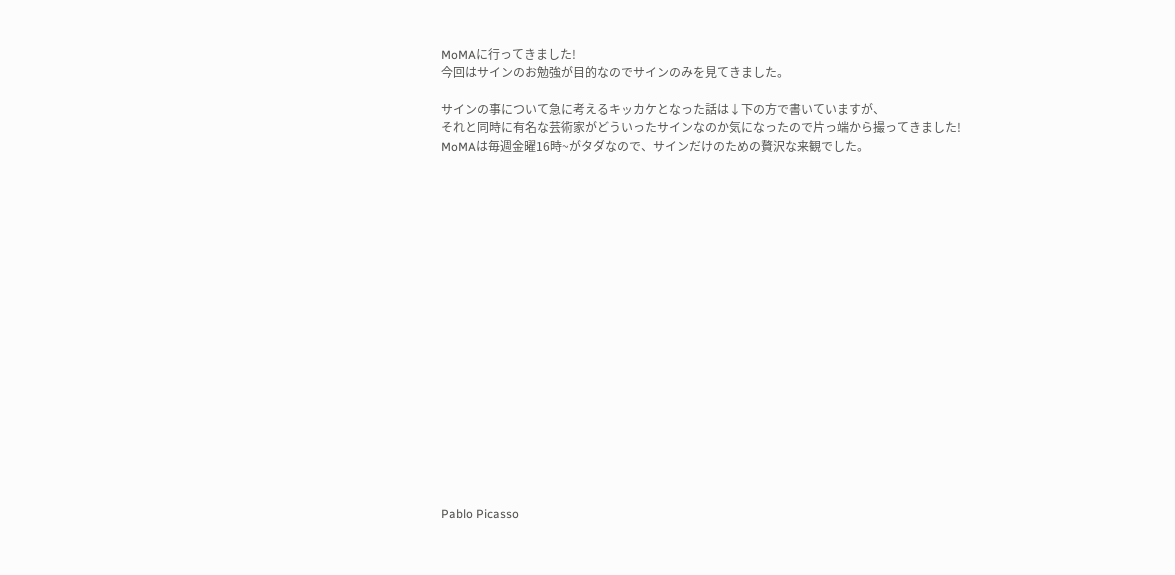MoMAに行ってきました!
今回はサインのお勉強が目的なのでサインのみを見てきました。

サインの事について急に考えるキッカケとなった話は↓下の方で書いていますが、
それと同時に有名な芸術家がどういったサインなのか気になったので片っ端から撮ってきました!
MoMAは毎週金曜16時~がタダなので、サインだけのための贅沢な来観でした。



















Pablo Picasso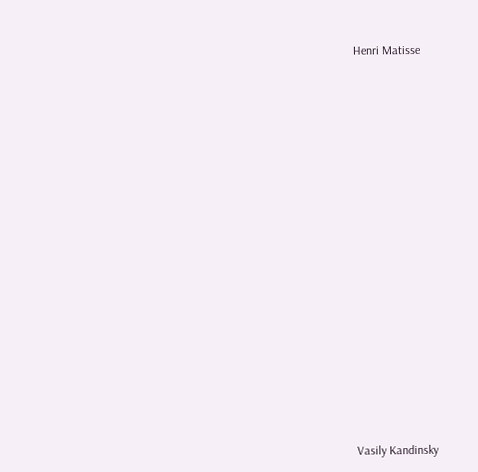Henri Matisse



















Vasily Kandinsky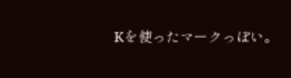Kを使ったマークっぽい。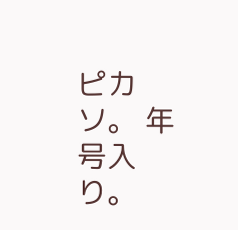ピカソ。 年号入り。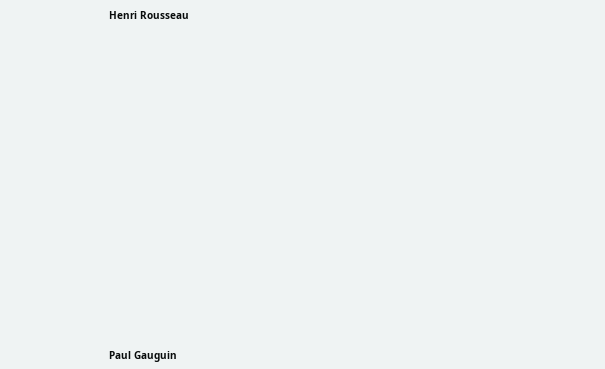Henri Rousseau



















Paul Gauguin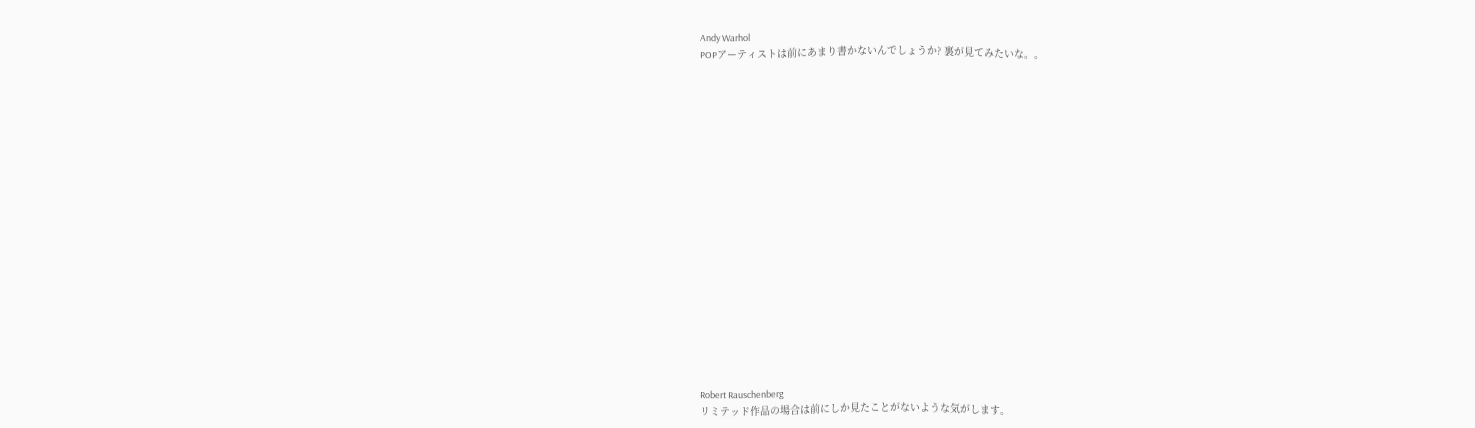Andy Warhol
POPアーティストは前にあまり書かないんでしょうか? 裏が見てみたいな。。



















Robert Rauschenberg
リミテッド作品の場合は前にしか見たことがないような気がします。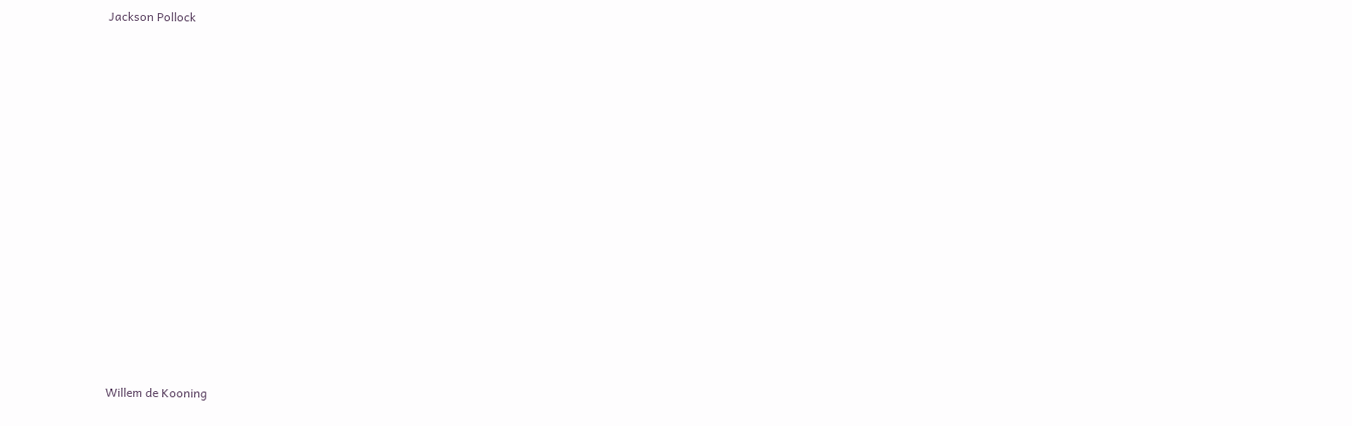Jackson Pollock



















Willem de Kooning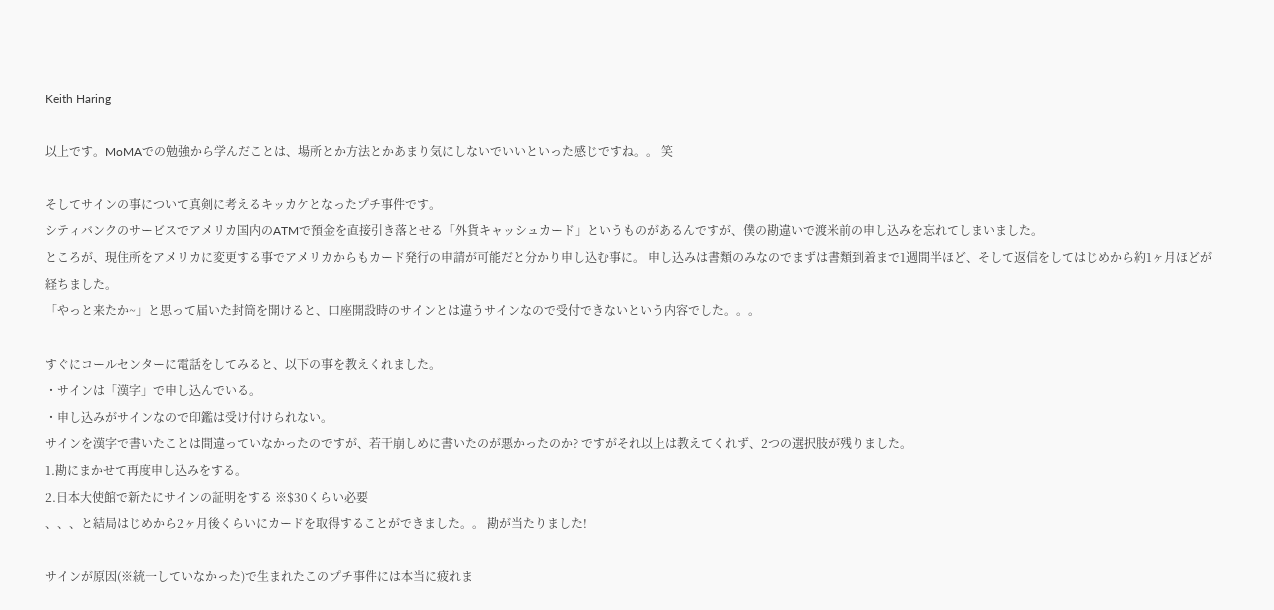Keith Haring

以上です。MoMAでの勉強から学んだことは、場所とか方法とかあまり気にしないでいいといった感じですね。。 笑

そしてサインの事について真剣に考えるキッカケとなったプチ事件です。
シティバンクのサービスでアメリカ国内のATMで預金を直接引き落とせる「外貨キャッシュカード」というものがあるんですが、僕の勘違いで渡米前の申し込みを忘れてしまいました。
ところが、現住所をアメリカに変更する事でアメリカからもカード発行の申請が可能だと分かり申し込む事に。 申し込みは書類のみなのでまずは書類到着まで1週間半ほど、そして返信をしてはじめから約1ヶ月ほどが経ちました。
「やっと来たか~」と思って届いた封筒を開けると、口座開設時のサインとは違うサインなので受付できないという内容でした。。。

すぐにコールセンターに電話をしてみると、以下の事を教えくれました。
・サインは「漢字」で申し込んでいる。
・申し込みがサインなので印鑑は受け付けられない。
サインを漢字で書いたことは間違っていなかったのですが、若干崩しめに書いたのが悪かったのか? ですがそれ以上は教えてくれず、2つの選択肢が残りました。
1.勘にまかせて再度申し込みをする。
2.日本大使館で新たにサインの証明をする ※$30くらい必要
、、、と結局はじめから2ヶ月後くらいにカードを取得することができました。。 勘が当たりました!

サインが原因(※統一していなかった)で生まれたこのプチ事件には本当に疲れま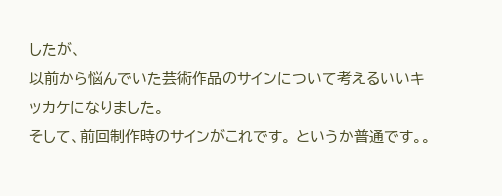したが、
以前から悩んでいた芸術作品のサインについて考えるいいキッカケになりました。
そして、前回制作時のサインがこれです。 というか普通です。。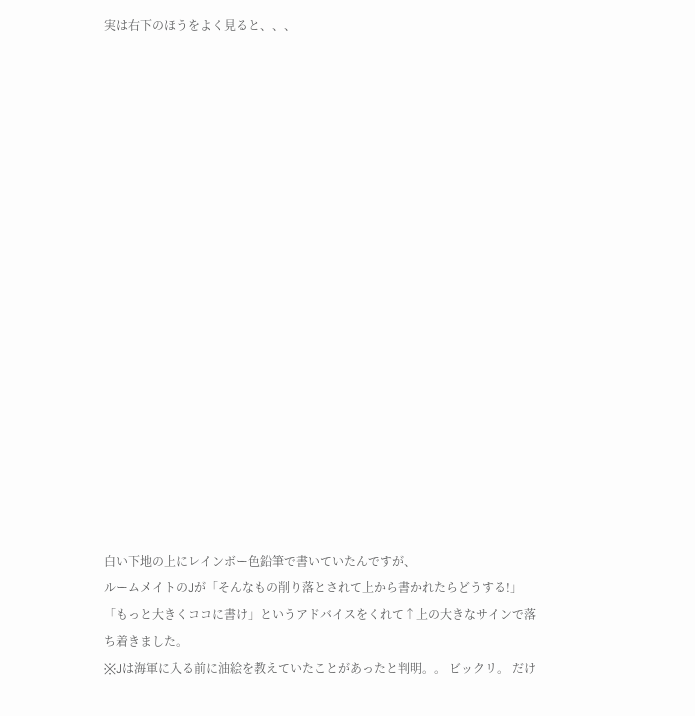実は右下のほうをよく見ると、、、



















白い下地の上にレインボー色鉛筆で書いていたんですが、
ルームメイトのJが「そんなもの削り落とされて上から書かれたらどうする!」「もっと大きくココに書け」というアドバイスをくれて↑上の大きなサインで落ち着きました。
※Jは海軍に入る前に油絵を教えていたことがあったと判明。。 ビックリ。 だけ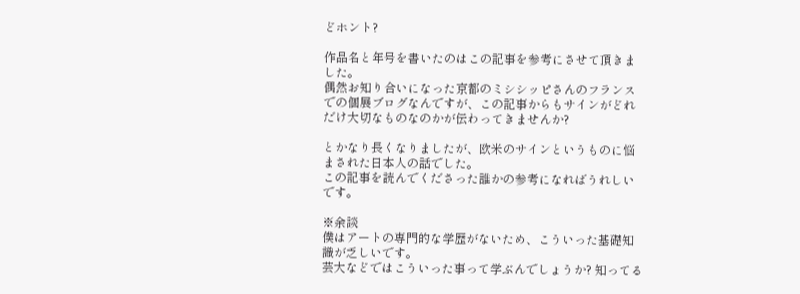どホント?

作品名と年号を書いたのはこの記事を参考にさせて頂きました。
偶然お知り合いになった京都のミシシッピさんのフランスでの個展ブログなんですが、この記事からもサインがどれだけ大切なものなのかが伝わってきませんか?

とかなり長くなりましたが、欧米のサインというものに悩まされた日本人の話でした。
この記事を読んでくださった誰かの参考になればうれしいです。

※余談
僕はアートの専門的な学歴がないため、こういった基礎知識が乏しいです。
芸大などではこういった事って学ぶんでしょうか? 知ってる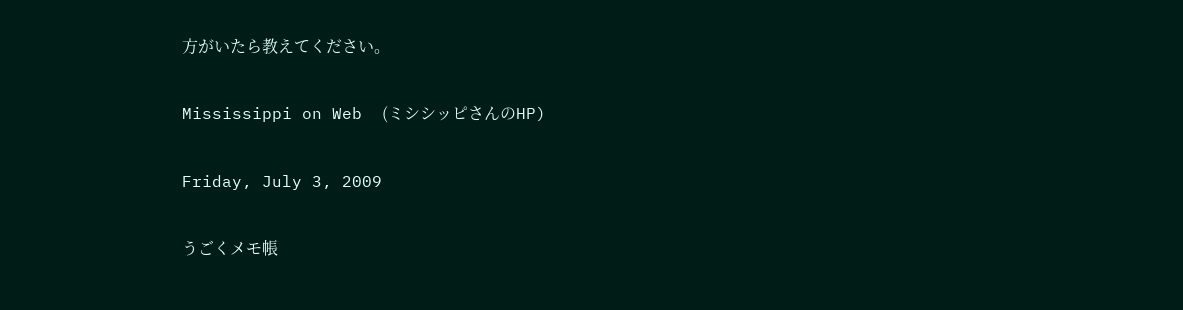方がいたら教えてください。

Mississippi on Web  (ミシシッピさんのHP)

Friday, July 3, 2009

うごくメモ帳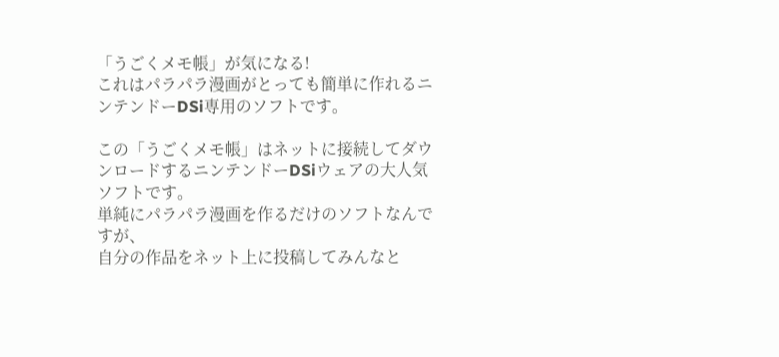「うごくメモ帳」が気になる!
これはパラパラ漫画がとっても簡単に作れるニンテンドーDSi専用のソフトです。

この「うごくメモ帳」はネットに接続してダウンロードするニンテンドーDSiウェアの大人気ソフトです。
単純にパラパラ漫画を作るだけのソフトなんですが、
自分の作品をネット上に投稿してみんなと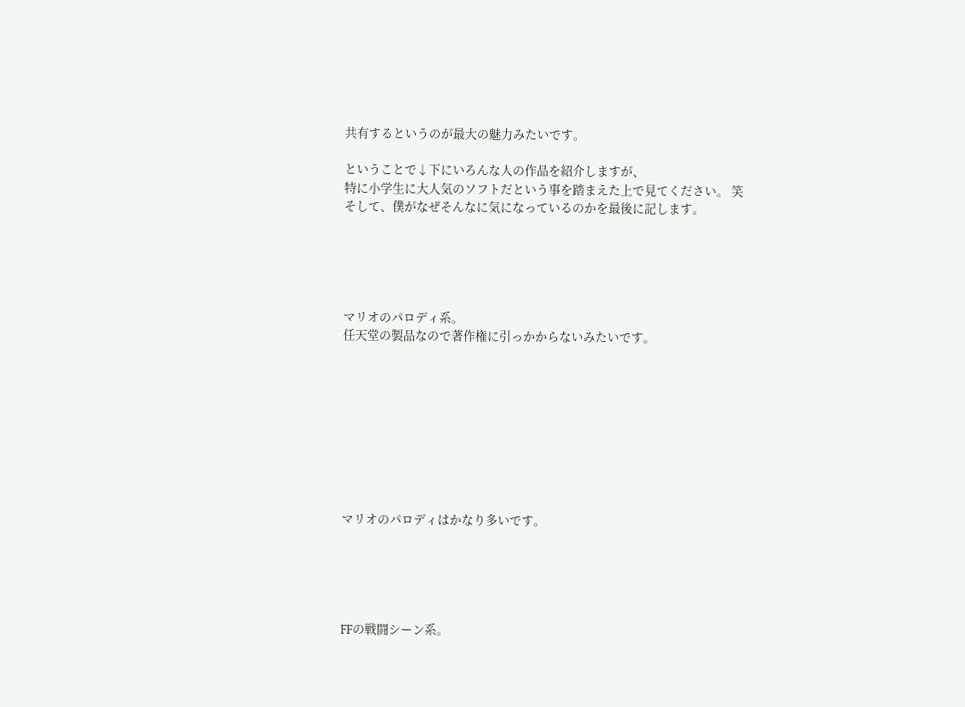共有するというのが最大の魅力みたいです。

ということで↓下にいろんな人の作品を紹介しますが、
特に小学生に大人気のソフトだという事を踏まえた上で見てください。 笑
そして、僕がなぜそんなに気になっているのかを最後に記します。





マリオのパロディ系。
任天堂の製品なので著作権に引っかからないみたいです。









マリオのパロディはかなり多いです。





FFの戦闘シーン系。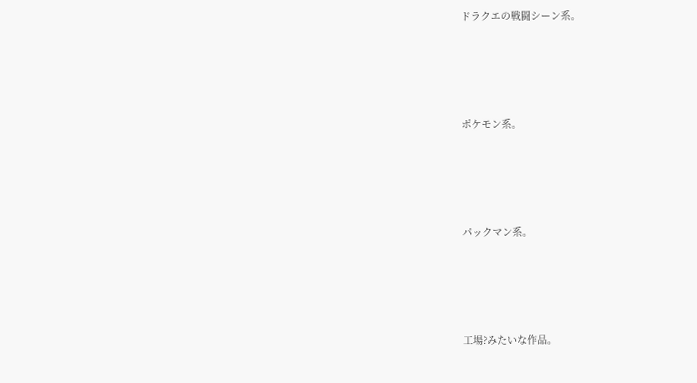ドラクエの戦闘シーン系。





ポケモン系。





パックマン系。





工場?みたいな作品。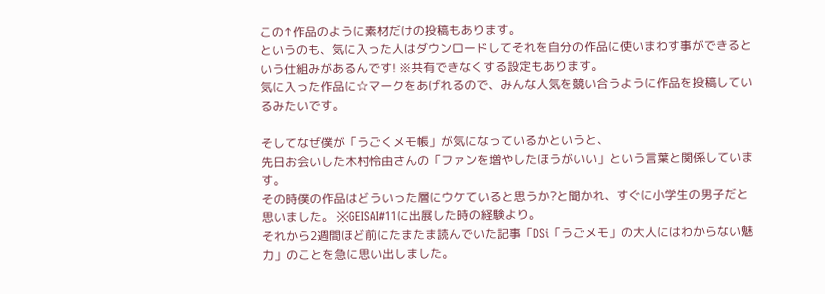この↑作品のように素材だけの投稿もあります。
というのも、気に入った人はダウンロードしてそれを自分の作品に使いまわす事ができるという仕組みがあるんです! ※共有できなくする設定もあります。
気に入った作品に☆マークをあげれるので、みんな人気を競い合うように作品を投稿しているみたいです。

そしてなぜ僕が「うごくメモ帳」が気になっているかというと、
先日お会いした木村怜由さんの「ファンを増やしたほうがいい」という言葉と関係しています。
その時僕の作品はどういった層にウケていると思うか?と聞かれ、すぐに小学生の男子だと思いました。 ※GEISAI#11に出展した時の経験より。
それから2週間ほど前にたまたま読んでいた記事「DSi「うごメモ」の大人にはわからない魅力」のことを急に思い出しました。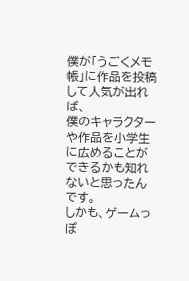僕が「うごくメモ帳」に作品を投稿して人気が出れば、
僕のキャラクターや作品を小学生に広めることができるかも知れないと思ったんです。
しかも、ゲームっぽ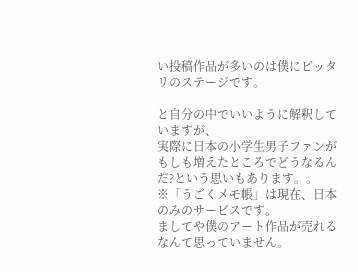い投稿作品が多いのは僕にピッタリのステージです。

と自分の中でいいように解釈していますが、
実際に日本の小学生男子ファンがもしも増えたところでどうなるんだ?という思いもあります。。
※「うごくメモ帳」は現在、日本のみのサービスです。
ましてや僕のアート作品が売れるなんて思っていません。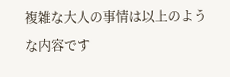複雑な大人の事情は以上のような内容です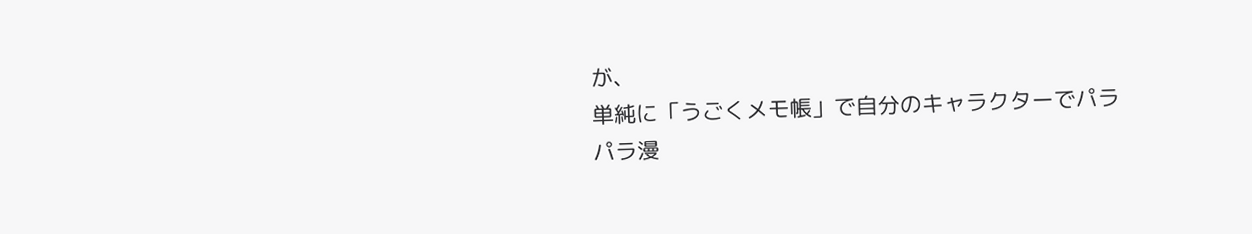が、
単純に「うごくメモ帳」で自分のキャラクターでパラパラ漫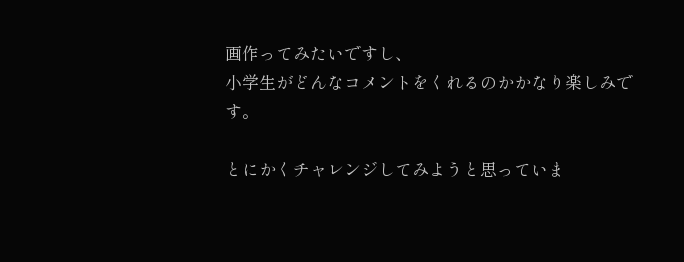画作ってみたいですし、
小学生がどんなコメントをくれるのかかなり楽しみです。

とにかくチャレンジしてみようと思っていま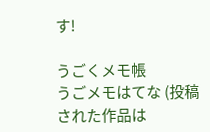す!

うごくメモ帳
うごメモはてな (投稿された作品は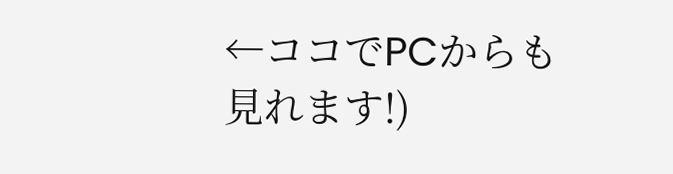←ココでPCからも見れます!)